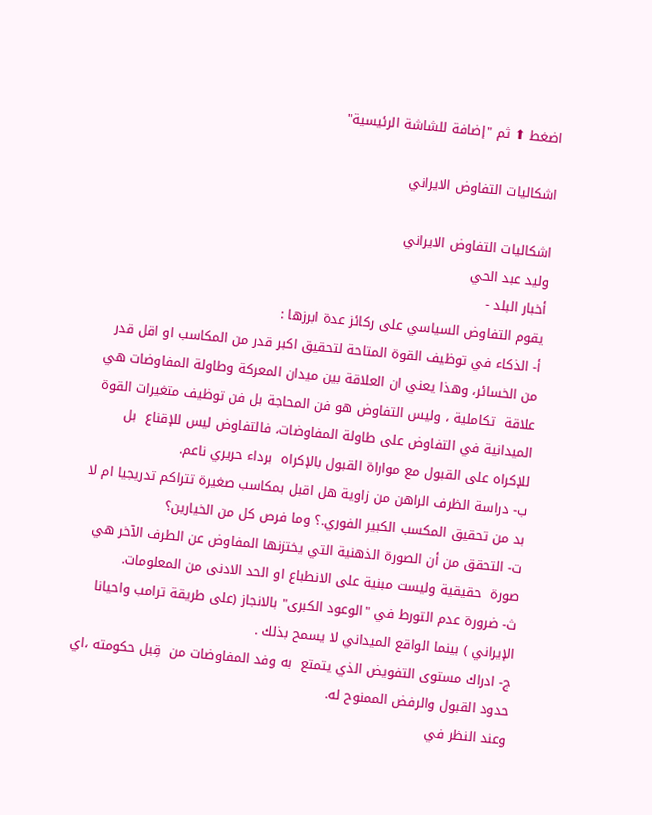اضغط ⬆ ثم "إضافة للشاشة الرئيسية"

اشكاليات التفاوض الايراني

اشكاليات التفاوض الايراني
وليد عبد الحي
أخبار البلد -
يقوم التفاوض السياسي على ركائز عدة ابرزها :
أ‌- الذكاء في توظيف القوة المتاحة لتحقيق اكبر قدر من المكاسب او اقل قدر من الخسائر، وهذا يعني ان العلاقة بين ميدان المعركة وطاولة المفاوضات هي علاقة  تكاملية ، وليس التفاوض هو فن المحاجة بل فن توظيف متغيرات القوة  الميدانية في التفاوض على طاولة المفاوضات، فالتفاوض ليس للإقناع  بل للإكراه على القبول مع مواراة القبول بالإكراه  برداء حريري ناعم.
ب‌- دراسة الظرف الراهن من زاوية هل اقبل بمكاسب صغيرة تتراكم تدريجيا ام لا بد من تحقيق المكسب الكبير الفوري.؟ وما فرص كل من الخيارين؟
ت‌- التحقق من أن الصورة الذهنية التي يختزنها المفاوض عن الطرف الآخر هي صورة  حقيقية وليست مبنية على الانطباع او الحد الادنى من المعلومات.
ث‌- ضرورة عدم التورط في "الوعود الكبرى" بالانجاز (على طريقة ترامب واحيانا الإيراني ) بينما الواقع الميداني لا يسمح بذلك .
ج‌- ادراك مستوى التفويض الذي يتمتع  به وفد المفاوضات من  قِبل حكومته ،اي حدود القبول والرفض الممنوح له.
وعند النظر في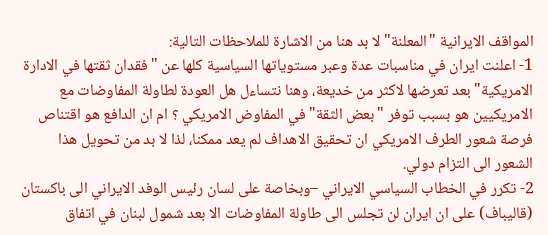المواقف الايرانية "المعلنة" لا بد هنا من الاشارة للملاحظات التالية:
1- اعلنت ايران في مناسبات عدة وعبر مستوياتها السياسية كلها عن "فقدان ثقتها في الادارة الامريكية" بعد تعرضها لاكثر من خديعة، وهنا نتساءل هل العودة لطاولة المفاوضات مع الامريكيين هو بسبب توفر "بعض الثقة" في المفاوض الامريكي ؟ ام ان الدافع هو اقتناص فرصة شعور الطرف الامريكي ان تحقيق الاهداف لم يعد ممكنا، لذا لا بد من تحويل هذا الشعور الى التزام دولي.
2- تكرر في الخطاب السياسي الايراني –وبخاصة على لسان رئيس الوفد الايراني الى باكستان (قاليباف) على ان ايران لن تجلس الى طاولة المفاوضات الا بعد شمول لبنان في اتفاق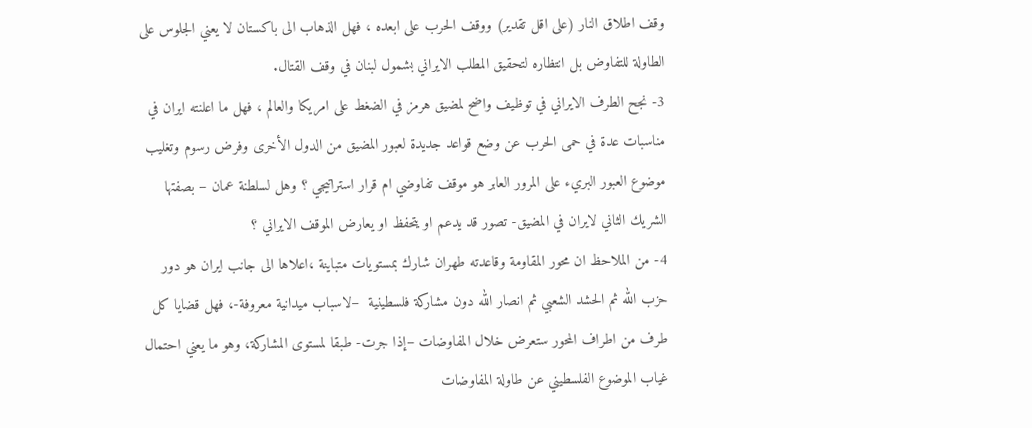وقف اطلاق النار (على اقل تقدير) ووقف الحرب على ابعده ، فهل الذهاب الى باكستان لا يعني الجلوس على الطاولة للتفاوض بل انتظاره لتحقيق المطلب الايراني بشمول لبنان في وقف القتال.
3- نجح الطرف الايراني في توظيف واضح لمضيق هرمز في الضغط على امريكا والعالم ، فهل ما اعلنته ايران في مناسبات عدة في حمى الحرب عن وضع قواعد جديدة لعبور المضيق من الدول الأخرى وفرض رسوم وتغليب موضوع العبور البريء على المرور العابر هو موقف تفاوضي ام قرار استراتيجي ؟ وهل لسلطنة عمان – بصفتها الشريك الثاني لايران في المضيق- تصور قد يدعم او يتحفظ او يعارض الموقف الايراني ؟
4- من الملاحظ ان محور المقاومة وقاعدته طهران شارك بمستويات متباينة ،اعلاها الى جانب ايران هو دور حزب الله ثم الحشد الشعبي ثم انصار الله دون مشاركة فلسطينية  –لاسباب ميدانية معروفة-، فهل قضايا كل طرف من اطراف المحور ستعرض خلال المفاوضات –إذا جرت- طبقا لمستوى المشاركة، وهو ما يعني احتمال غياب الموضوع الفلسطيني عن طاولة المفاوضات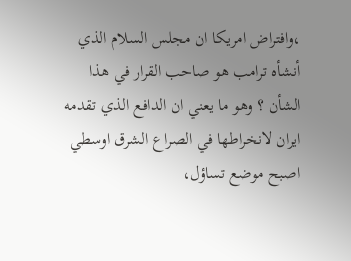،وافتراض امريكا ان مجلس السلام الذي أنشأه ترامب هو صاحب القرار في هذا الشأن ؟ وهو ما يعني ان الدافع الذي تقدمه ايران لانخراطها في الصراع الشرق اوسطي اصبح موضع تساؤل،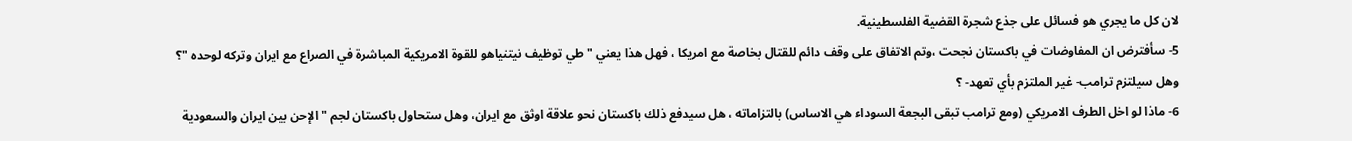لان كل ما يجري هو فسائل على جذع شجرة القضية الفلسطينية.
5- سأفترض ان المفاوضات في باكستان نجحت ،وتم الاتفاق على وقف دائم للقتال بخاصة مع امريكا ، فهل هذا يعني " طي توظيف نيتنياهو للقوة الامريكية المباشرة في الصراع مع ايران وتركه لوحده "؟ وهل سيلتزم ترامب- غير الملتزم بأي تعهد- ؟
6- ماذا لو اخل الطرف الامريكي (ومع ترامب تبقى البجعة السوداء هي الاساس) بالتزاماته ، هل سيدفع ذلك باكستان نحو علاقة اوثق مع ايران، وهل ستحاول باكستان لجم "الإحن بين ايران والسعودية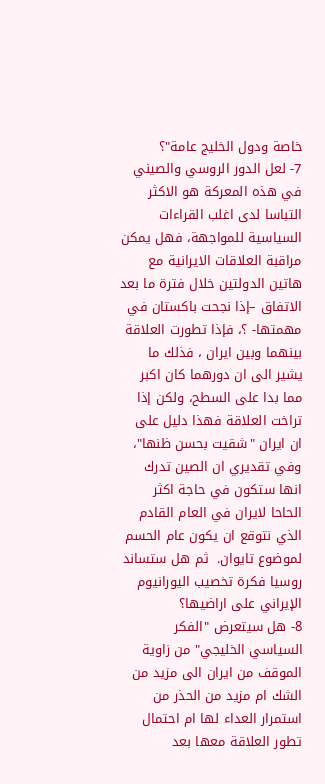خاصة ودول الخليج عامة"؟
7- لعل الدور الروسي والصيني في هذه المعركة هو الاكثر التباسا لدى اغلب القراءات السياسية للمواجهة، فهل يمكن مراقبة العلاقات الايرانية مع هاتين الدولتين خلال فترة ما بعد الاتفاق –إذا نجحت باكستان في مهمتها- ؟، فإذا تطورت العلاقة بينهما وبين ايران ، فذلك ما يشير الى ان دورهما كان اكبر مما بدا على السطح، ولكن إذا تراخت العلاقة فهذا دليل على ان ايران "شقيت بحسن ظنها"، وفي تقديري ان الصين تدرك انها ستكون في حاجة اكثر الحاحا لايران في العام القادم الذي نتوقع ان يكون عام الحسم لموضوع تايوان.  ثم هل ستساند روسيا فكرة تخصيب اليورانيوم الإيراني على اراضيها؟
8- هل سيتعرض "الفكر السياسي الخليجي" من زاوية الموقف من ايران الى مزيد من الشك ام مزيد من الحذر من استمرار العداء لها ام احتمال تطور العلاقة معها بعد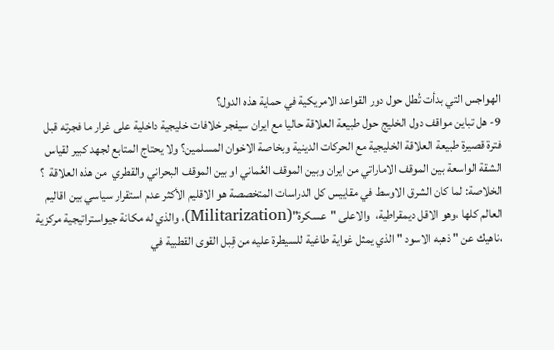الهواجس التي بدأت تُطل حول دور القواعد الامريكية في حماية هذه الدول؟
9- هل تباين مواقف دول الخليج حول طبيعة العلاقة حاليا مع ايران سيفجر خلافات خليجية داخلية على غرار ما فجرته قبل فترة قصيرة طبيعة العلاقة الخليجية مع الحركات الدينية وبخاصة الاخوان المسلمين؟ ولا يحتاج المتابع لجهد كبير لقياس الشقة الواسعة بين الموقف الاماراتي من ايران وبين الموقف العُماني او بين الموقف البحراني والقطري  من هذه العلاقة  ؟
الخلاصة: لما كان الشرق الاوسط في مقاييس كل الدراسات المتخصصة هو الاقليم الأكثر عدم استقرار سياسي بين اقاليم العالم كلها ،وهو الاقل ديمقراطية،  والاعلى "عسكرة"(Militarization)، والذي له مكانة جيواستراتيجية مركزية ،ناهيك عن " ذهبه الاسود " الذي يمثل غواية طاغية للسيطرة عليه من قِبل القوى القطبية في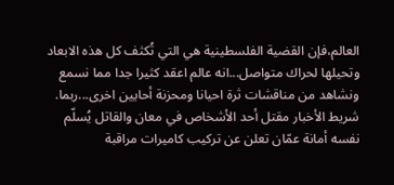العالم،فإن القضية الفلسطينية هي التي تُكثف كل هذه الابعاد وتحيلها لحراك متواصل...انه عالم اعقد كثيرا جدا مما نسمع ونشاهد من مناقشات ثرة احيانا ومحزنة أحايين اخرى...ربما.
شريط الأخبار مقتل أحد الأشخاص في معان والقاتل يُسلّم نفسه أمانة عمّان تعلن عن تركيب كاميرات مراقبة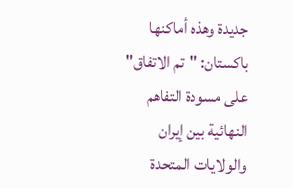جديدة وهذه أماكنها باكستان: "تم الاتفاق" على مسودة التفاهم النهائية بين إيران والولايات المتحدة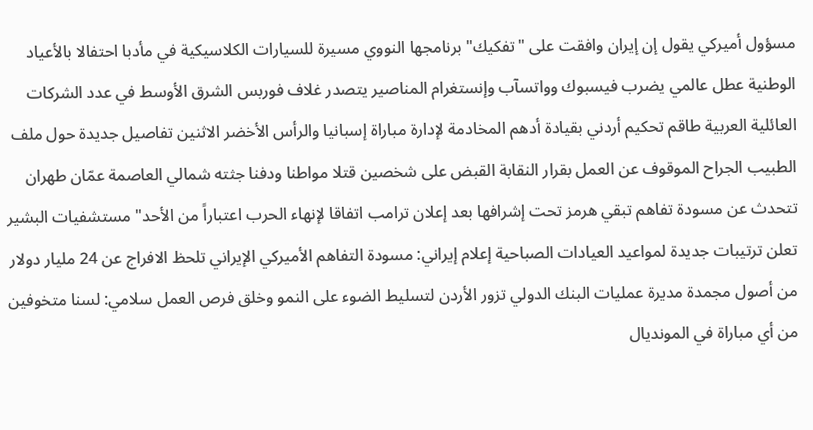مسؤول أميركي يقول إن إيران وافقت على "تفكيك" برنامجها النووي مسيرة للسيارات الكلاسيكية في مأدبا احتفالا بالأعياد الوطنية عطل عالمي يضرب فيسبوك وواتسآب وإنستغرام المناصير يتصدر غلاف فوربس الشرق الأوسط في عدد الشركات العائلية العربية طاقم تحكيم أردني بقيادة أدهم المخادمة لإدارة مباراة إسبانيا والرأس الأخضر الاثنين تفاصيل جديدة حول ملف الطبيب الجراح الموقوف عن العمل بقرار النقابة القبض على شخصين قتلا مواطنا ودفنا جثته شمالي العاصمة عمّان طهران تتحدث عن مسودة تفاهم تبقي هرمز تحت إشرافها بعد إعلان ترامب اتفاقا لإنهاء الحرب اعتباراً من الأحد" مستشفيات البشير تعلن ترتيبات جديدة لمواعيد العيادات الصباحية إعلام إيراني: مسودة التفاهم الأميركي الإيراني تلحظ الافراج عن 24 مليار دولار من أصول مجمدة مديرة عمليات البنك الدولي تزور الأردن لتسليط الضوء على النمو وخلق فرص العمل سلامي: لسنا متخوفين من أي مباراة في المونديال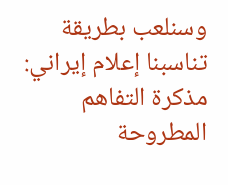وسنلعب بطريقة تناسبنا إعلام إيراني: مذكرة التفاهم المطروحة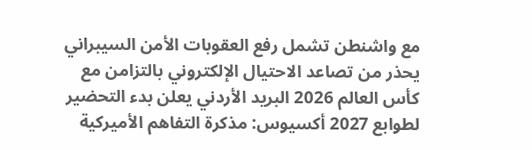مع واشنطن تشمل رفع العقوبات الأمن السيبراني يحذر من تصاعد الاحتيال الإلكتروني بالتزامن مع كأس العالم 2026 البريد الأردني يعلن بدء التحضير لطوابع 2027 أكسيوس: مذكرة التفاهم الأميركية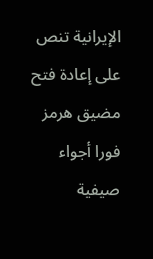الإيرانية تنص على إعادة فتح مضيق هرمز فورا أجواء صيفية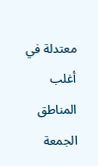معتدلة في أغلب المناطق الجمعة